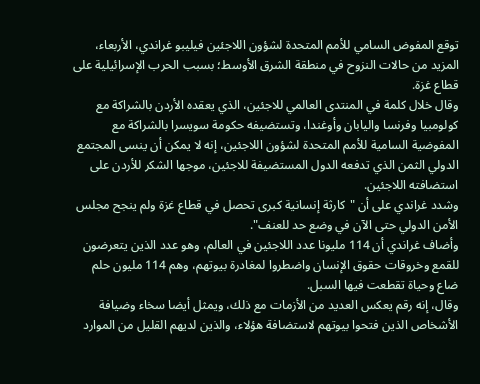توقع المفوض السامي للأمم المتحدة لشؤون اللاجئين فيليبو غراندي، الأربعاء، المزيد من حالات النزوح في منطقة الشرق الأوسط؛ بسبب الحرب الإسرائيلية على قطاع غزة.
وقال خلال كلمة في المنتدى العالمي للاجئين، الذي يعقده الأردن بالشراكة مع كولومبيا وفرنسا واليابان وأوغندا، وتستضيفه حكومة سويسرا بالشراكة مع المفوضية السامية للأمم المتحدة لشؤون اللاجئين، إنه لا يمكن أن ينسى المجتمع الدولي الثمن الذي تدفعه الدول المستضيفة للاجئين، موجها الشكر للأردن على استضافته اللاجئين.
وشدد غراندي على أن "كارثة إنسانية كبرى تحصل في قطاع غزة ولم ينجح مجلس الأمن الدولي حتى الآن في وضع حد للعنف".
وأضاف غراندي أن 114 مليونا عدد اللاجئين في العالم، وهو عدد الذين يتعرضون للقمع وخروقات حقوق الإنسان واضطروا لمغادرة بيوتهم، وهم 114 مليون حلم ضاع وحياة تقطعت فيها السبل.
وقال، إنه رقم يعكس العديد من الأزمات مع ذلك، ويمثل أيضا سخاء وضيافة الأشخاص الذين فتحوا بيوتهم لاستضافة هؤلاء، والذين لديهم القليل من الموارد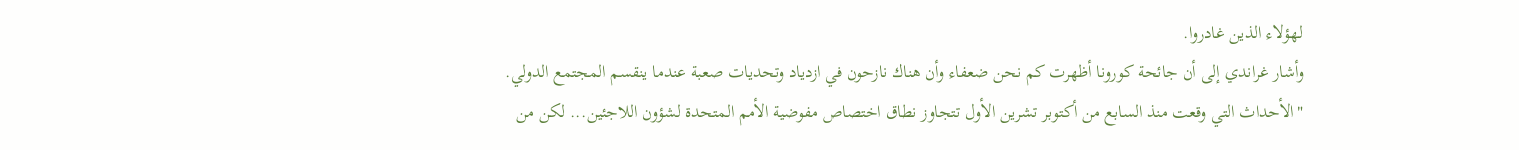لهؤلاء الذين غادروا.
وأشار غراندي إلى أن جائحة كورونا أظهرت كم نحن ضعفاء وأن هناك نازحون في ازدياد وتحديات صعبة عندما ينقسم المجتمع الدولي.
"الأحداث التي وقعت منذ السابع من أكتوبر تشرين الأول تتجاوز نطاق اختصاص مفوضية الأمم المتحدة لشؤون اللاجئين... لكن من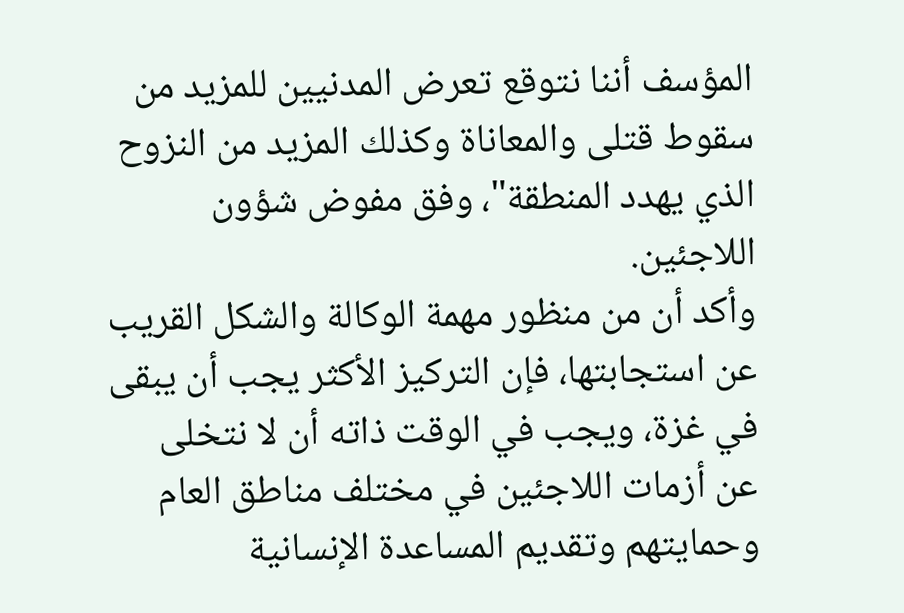المؤسف أننا نتوقع تعرض المدنيين للمزيد من سقوط قتلى والمعاناة وكذلك المزيد من النزوح الذي يهدد المنطقة"، وفق مفوض شؤون اللاجئين.
وأكد أن من منظور مهمة الوكالة والشكل القريب عن استجابتها، فإن التركيز الأكثر يجب أن يبقى في غزة، ويجب في الوقت ذاته أن لا نتخلى عن أزمات اللاجئين في مختلف مناطق العام وحمايتهم وتقديم المساعدة الإنسانية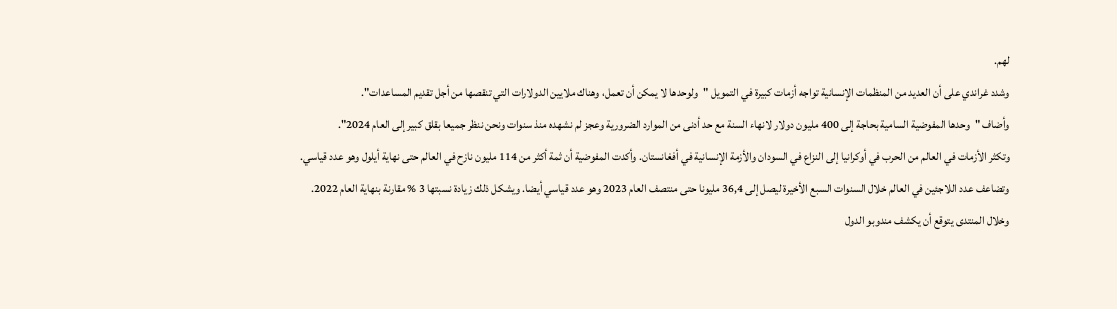لهم.
وشدد غراندي على أن العديد من المنظمات الإنسانية تواجه أزمات كبيرة في التمويل "ولوحدها لا يمكن أن تعمل، وهناك ملايين الدولارات التي تنقصها من أجل تقديم المساعدات".
وأضاف "وحدها المفوضية السامية بحاجة إلى 400 مليون دولار لانهاء السنة مع حد أدنى من الموارد الضرورية وعجز لم نشهده منذ سنوات ونحن ننظر جميعا بقلق كبير إلى العام 2024".
وتكثر الأزمات في العالم من الحرب في أوكرانيا إلى النزاع في السودان والأزمة الإنسانية في أفغانستان. وأكدت المفوضية أن ثمة أكثر من 114 مليون نازح في العالم حتى نهاية أيلول وهو عدد قياسي.
وتضاعف عدد اللاجئين في العالم خلال السنوات السبع الأخيرة ليصل إلى 36,4 مليونا حتى منتصف العام 2023 وهو عدد قياسي أيضا. ويشكل ذلك زيادة نسبتها 3 % مقارنة بنهاية العام 2022.
وخلال المنتدى يتوقع أن يكشف مندوبو الدول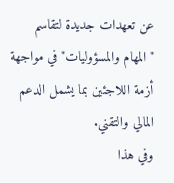عن تعهدات جديدة لتقاسم "المهام والمسؤوليات" في مواجهة أزمة اللاجئين بما يشمل الدعم المالي والتقني.
وفي هذا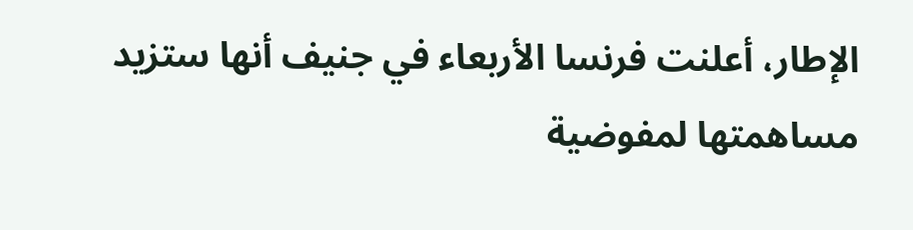الإطار، أعلنت فرنسا الأربعاء في جنيف أنها ستزيد مساهمتها لمفوضية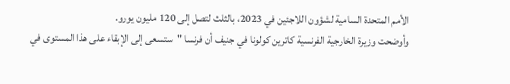الأمم المتحدة السامية لشؤون اللاجئين في 2023، بالثلث لتصل إلى 120 مليون يورو.
وأوضحت وزيرة الخارجية الفرنسية كاترين كولونا في جنيف أن فرنسا "ستسعى إلى الإبقاء على هذا المستوى في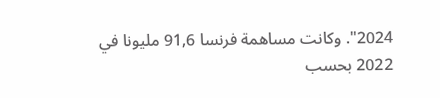2024". وكانت مساهمة فرنسا 91,6 مليونا في 2022 بحسب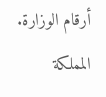أرقام الوزارة.
المملكة